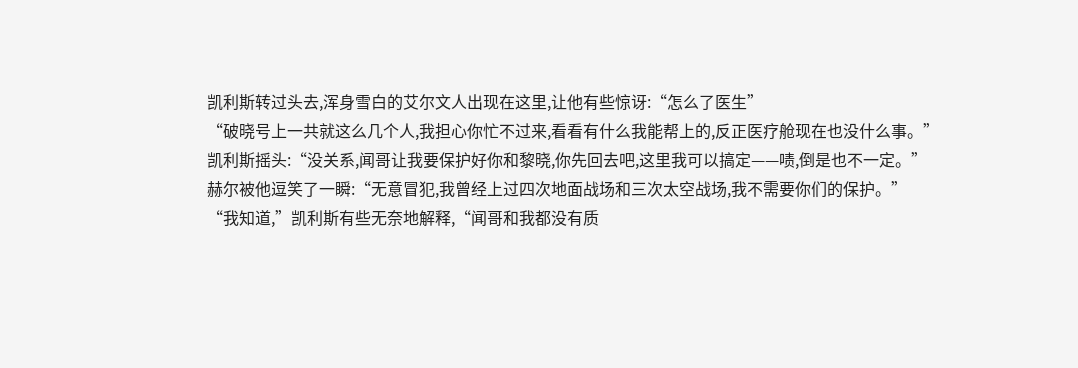凯利斯转过头去,浑身雪白的艾尔文人出现在这里,让他有些惊讶:“怎么了医生”
“破晓号上一共就这么几个人,我担心你忙不过来,看看有什么我能帮上的,反正医疗舱现在也没什么事。”
凯利斯摇头:“没关系,闻哥让我要保护好你和黎晓,你先回去吧,这里我可以搞定——啧,倒是也不一定。”
赫尔被他逗笑了一瞬:“无意冒犯,我曾经上过四次地面战场和三次太空战场,我不需要你们的保护。”
“我知道,”凯利斯有些无奈地解释,“闻哥和我都没有质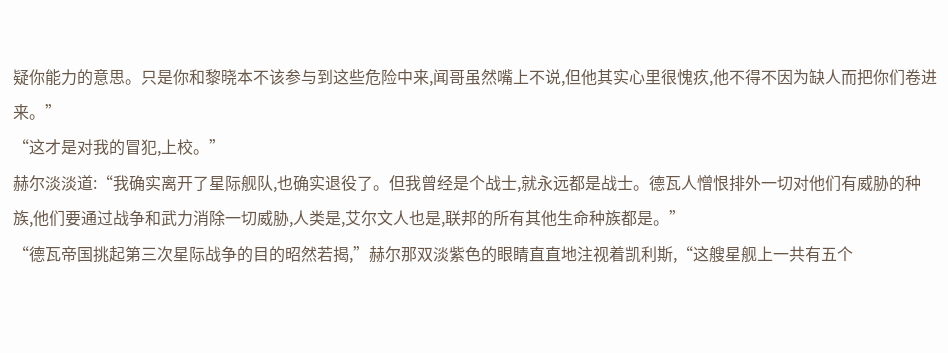疑你能力的意思。只是你和黎晓本不该参与到这些危险中来,闻哥虽然嘴上不说,但他其实心里很愧疚,他不得不因为缺人而把你们卷进来。”
“这才是对我的冒犯,上校。”
赫尔淡淡道:“我确实离开了星际舰队,也确实退役了。但我曾经是个战士,就永远都是战士。德瓦人憎恨排外一切对他们有威胁的种族,他们要通过战争和武力消除一切威胁,人类是,艾尔文人也是,联邦的所有其他生命种族都是。”
“德瓦帝国挑起第三次星际战争的目的昭然若揭,”赫尔那双淡紫色的眼睛直直地注视着凯利斯,“这艘星舰上一共有五个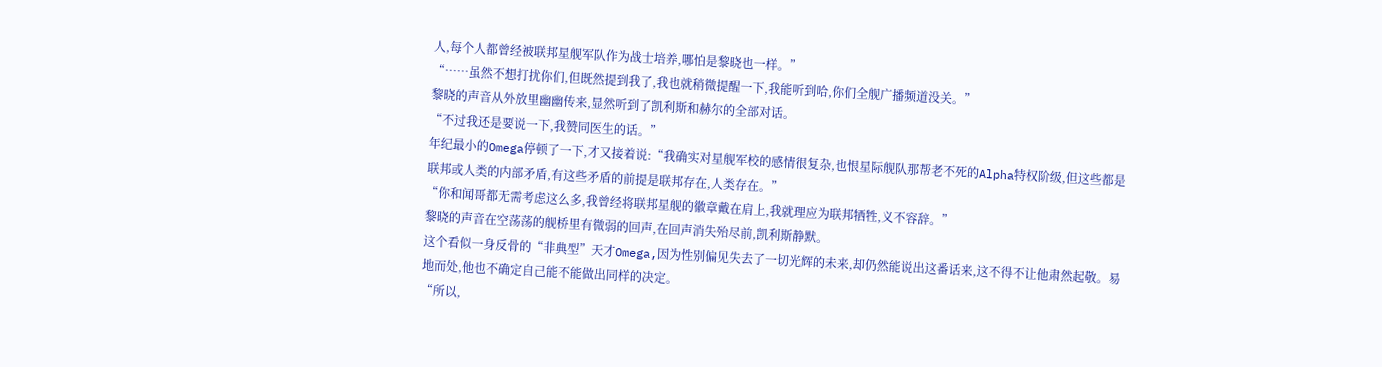人,每个人都曾经被联邦星舰军队作为战士培养,哪怕是黎晓也一样。”
“……虽然不想打扰你们,但既然提到我了,我也就稍微提醒一下,我能听到哈,你们全舰广播频道没关。”
黎晓的声音从外放里幽幽传来,显然听到了凯利斯和赫尔的全部对话。
“不过我还是要说一下,我赞同医生的话。”
年纪最小的Omega停顿了一下,才又接着说:“我确实对星舰军校的感情很复杂,也恨星际舰队那帮老不死的Alpha特权阶级,但这些都是联邦或人类的内部矛盾,有这些矛盾的前提是联邦存在,人类存在。”
“你和闻哥都无需考虑这么多,我曾经将联邦星舰的徽章戴在肩上,我就理应为联邦牺牲,义不容辞。”
黎晓的声音在空荡荡的舰桥里有微弱的回声,在回声消失殆尽前,凯利斯静默。
这个看似一身反骨的“非典型”天才Omega,因为性别偏见失去了一切光辉的未来,却仍然能说出这番话来,这不得不让他肃然起敬。易地而处,他也不确定自己能不能做出同样的决定。
“所以,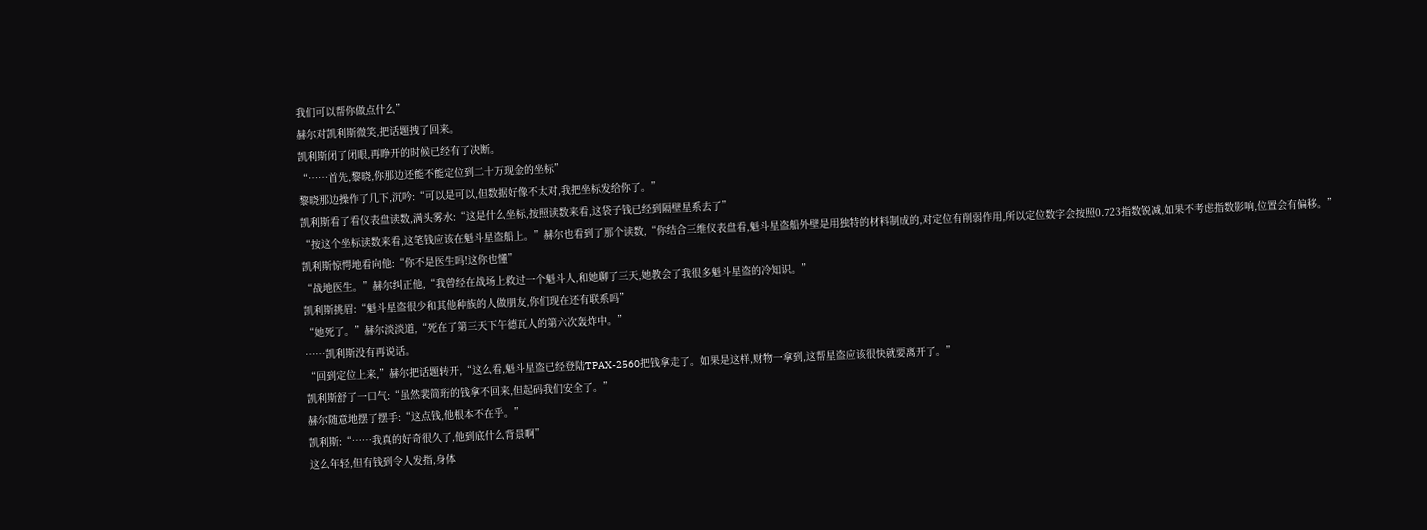我们可以帮你做点什么”
赫尔对凯利斯微笑,把话题拽了回来。
凯利斯闭了闭眼,再睁开的时候已经有了决断。
“……首先,黎晓,你那边还能不能定位到二十万现金的坐标”
黎晓那边操作了几下,沉吟:“可以是可以,但数据好像不太对,我把坐标发给你了。”
凯利斯看了看仪表盘读数,满头雾水:“这是什么坐标,按照读数来看,这袋子钱已经到隔壁星系去了”
“按这个坐标读数来看,这笔钱应该在魁斗星盗船上。”赫尔也看到了那个读数,“你结合三维仪表盘看,魁斗星盗船外壁是用独特的材料制成的,对定位有削弱作用,所以定位数字会按照0.723指数锐减,如果不考虑指数影响,位置会有偏移。”
凯利斯惊愕地看向他:“你不是医生吗!这你也懂”
“战地医生。”赫尔纠正他,“我曾经在战场上救过一个魁斗人,和她聊了三天,她教会了我很多魁斗星盗的冷知识。”
凯利斯挑眉:“魁斗星盗很少和其他种族的人做朋友,你们现在还有联系吗”
“她死了。”赫尔淡淡道,“死在了第三天下午德瓦人的第六次轰炸中。”
……凯利斯没有再说话。
“回到定位上来,”赫尔把话题转开,“这么看,魁斗星盗已经登陆TPAX-2560把钱拿走了。如果是这样,财物一拿到,这帮星盗应该很快就要离开了。”
凯利斯舒了一口气:“虽然裴简珩的钱拿不回来,但起码我们安全了。”
赫尔随意地摆了摆手:“这点钱,他根本不在乎。”
凯利斯:“……我真的好奇很久了,他到底什么背景啊”
这么年轻,但有钱到令人发指,身体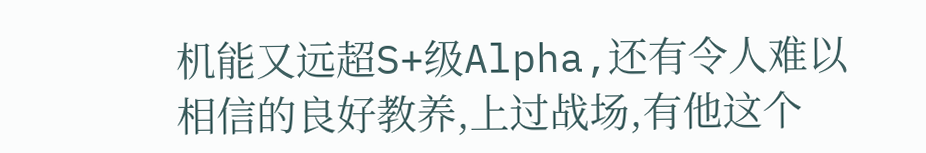机能又远超S+级Alpha,还有令人难以相信的良好教养,上过战场,有他这个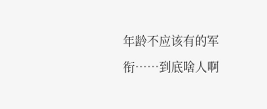年龄不应该有的军衔……到底啥人啊